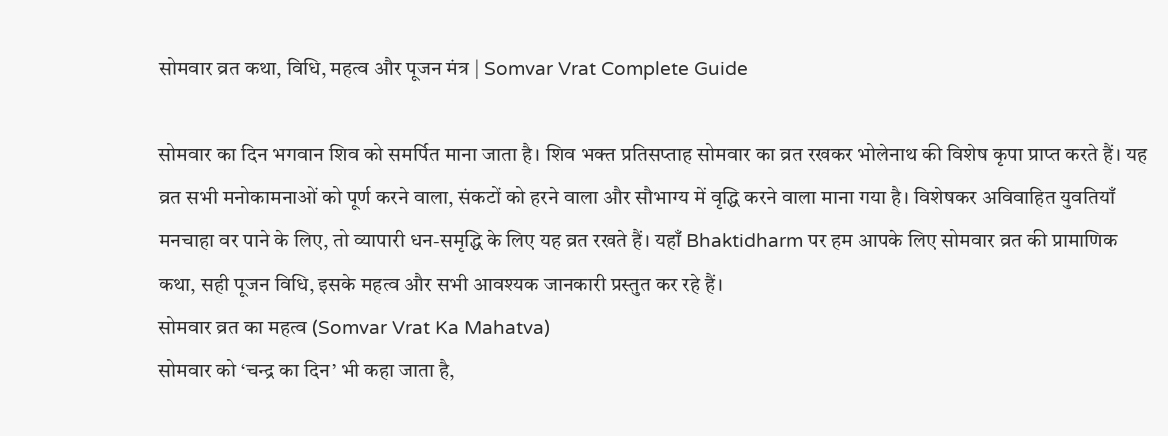सोमवार व्रत कथा, विधि, महत्व और पूजन मंत्र | Somvar Vrat Complete Guide

सोमवार का दिन भगवान शिव को समर्पित माना जाता है। शिव भक्त प्रतिसप्ताह सोमवार का व्रत रखकर भोलेनाथ की विशेष कृपा प्राप्त करते हैं। यह व्रत सभी मनोकामनाओं को पूर्ण करने वाला, संकटों को हरने वाला और सौभाग्य में वृद्धि करने वाला माना गया है। विशेषकर अविवाहित युवतियाँ मनचाहा वर पाने के लिए, तो व्यापारी धन-समृद्धि के लिए यह व्रत रखते हैं। यहाँ Bhaktidharm पर हम आपके लिए सोमवार व्रत की प्रामाणिक कथा, सही पूजन विधि, इसके महत्व और सभी आवश्यक जानकारी प्रस्तुत कर रहे हैं।
सोमवार व्रत का महत्व (Somvar Vrat Ka Mahatva)
सोमवार को ‘चन्द्र का दिन’ भी कहा जाता है,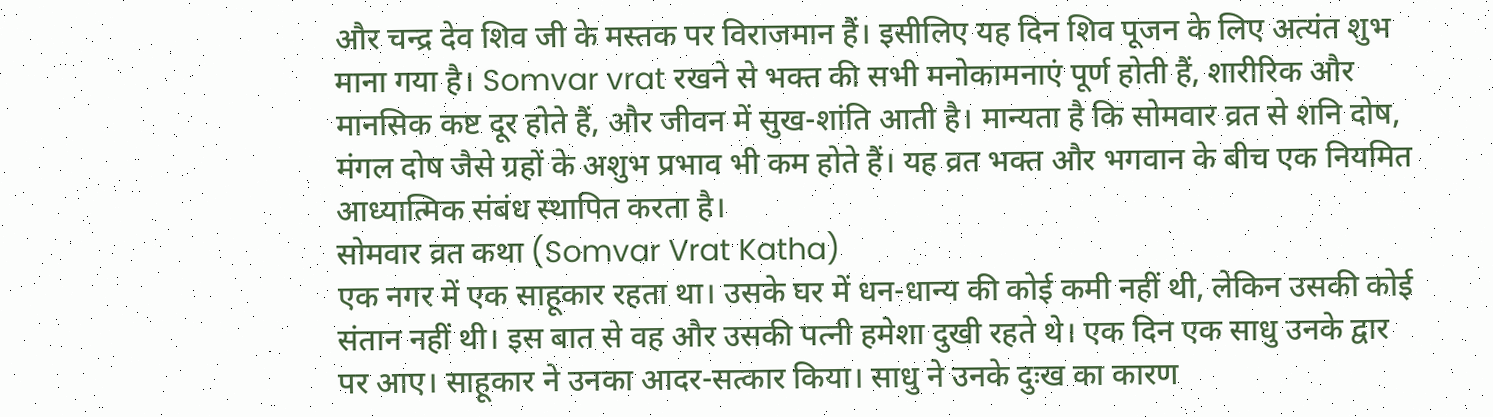और चन्द्र देव शिव जी के मस्तक पर विराजमान हैं। इसीलिए यह दिन शिव पूजन के लिए अत्यंत शुभ माना गया है। Somvar vrat रखने से भक्त की सभी मनोकामनाएं पूर्ण होती हैं, शारीरिक और मानसिक कष्ट दूर होते हैं, और जीवन में सुख-शांति आती है। मान्यता है कि सोमवार व्रत से शनि दोष, मंगल दोष जैसे ग्रहों के अशुभ प्रभाव भी कम होते हैं। यह व्रत भक्त और भगवान के बीच एक नियमित आध्यात्मिक संबंध स्थापित करता है।
सोमवार व्रत कथा (Somvar Vrat Katha)
एक नगर में एक साहूकार रहता था। उसके घर में धन-धान्य की कोई कमी नहीं थी, लेकिन उसकी कोई संतान नहीं थी। इस बात से वह और उसकी पत्नी हमेशा दुखी रहते थे। एक दिन एक साधु उनके द्वार पर आए। साहूकार ने उनका आदर-सत्कार किया। साधु ने उनके दुःख का कारण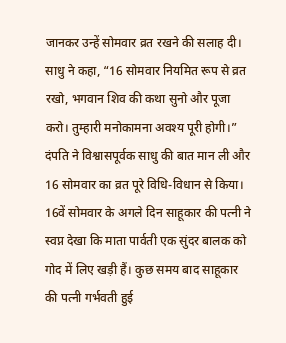जानकर उन्हें सोमवार व्रत रखने की सलाह दी। साधु ने कहा, “16 सोमवार नियमित रूप से व्रत रखो, भगवान शिव की कथा सुनो और पूजा करो। तुम्हारी मनोकामना अवश्य पूरी होगी।”
दंपति ने विश्वासपूर्वक साधु की बात मान ली और 16 सोमवार का व्रत पूरे विधि-विधान से किया। 16वें सोमवार के अगले दिन साहूकार की पत्नी ने स्वप्न देखा कि माता पार्वती एक सुंदर बालक को गोद में लिए खड़ी हैं। कुछ समय बाद साहूकार की पत्नी गर्भवती हुई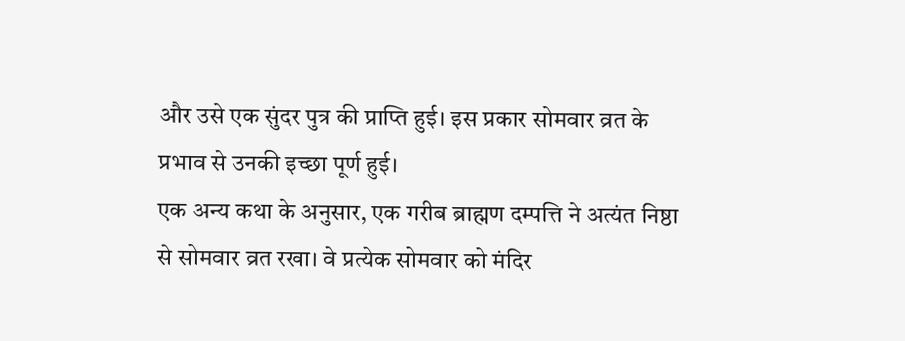और उसे एक सुंदर पुत्र की प्राप्ति हुई। इस प्रकार सोमवार व्रत के प्रभाव से उनकी इच्छा पूर्ण हुई।
एक अन्य कथा के अनुसार, एक गरीब ब्राह्मण दम्पत्ति ने अत्यंत निष्ठा से सोमवार व्रत रखा। वे प्रत्येक सोमवार को मंदिर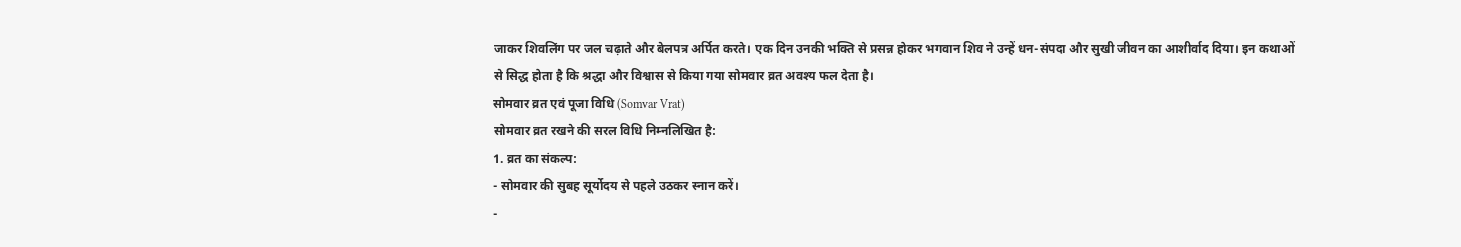जाकर शिवलिंग पर जल चढ़ाते और बेलपत्र अर्पित करते। एक दिन उनकी भक्ति से प्रसन्न होकर भगवान शिव ने उन्हें धन-संपदा और सुखी जीवन का आशीर्वाद दिया। इन कथाओं से सिद्ध होता है कि श्रद्धा और विश्वास से किया गया सोमवार व्रत अवश्य फल देता है।
सोमवार व्रत एवं पूजा विधि (Somvar Vrat)
सोमवार व्रत रखने की सरल विधि निम्नलिखित है:
1. व्रत का संकल्प:
- सोमवार की सुबह सूर्योदय से पहले उठकर स्नान करें।
-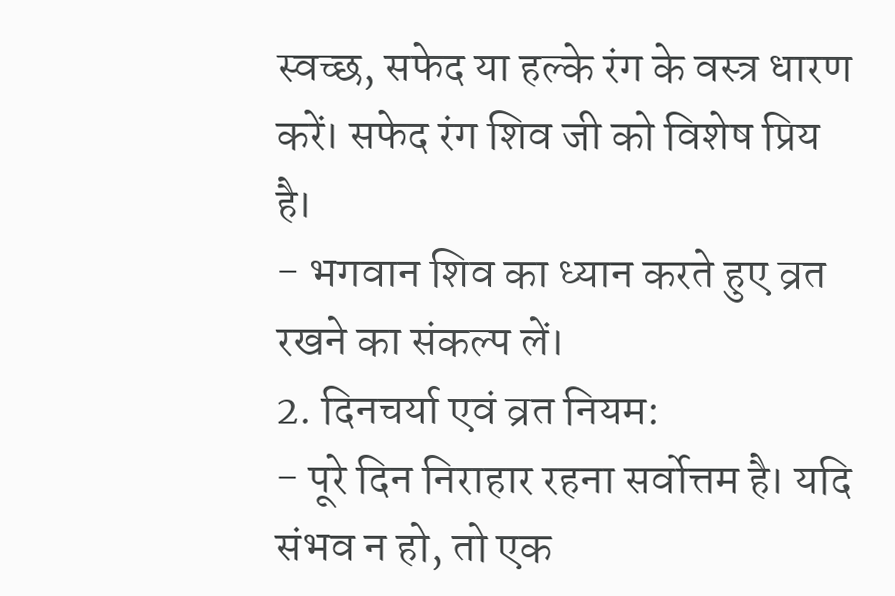स्वच्छ, सफेद या हल्के रंग के वस्त्र धारण करें। सफेद रंग शिव जी को विशेष प्रिय है।
- भगवान शिव का ध्यान करते हुए व्रत रखने का संकल्प लें।
2. दिनचर्या एवं व्रत नियम:
- पूरे दिन निराहार रहना सर्वोत्तम है। यदि संभव न हो, तो एक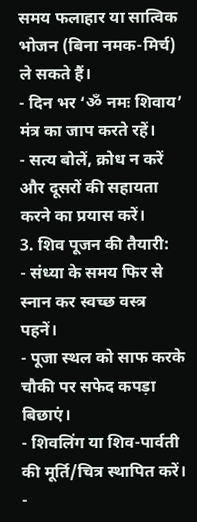समय फलाहार या सात्विक भोजन (बिना नमक-मिर्च) ले सकते हैं।
- दिन भर ‘ॐ नमः शिवाय’ मंत्र का जाप करते रहें।
- सत्य बोलें, क्रोध न करें और दूसरों की सहायता करने का प्रयास करें।
3. शिव पूजन की तैयारी:
- संध्या के समय फिर से स्नान कर स्वच्छ वस्त्र पहनें।
- पूजा स्थल को साफ करके चौकी पर सफेद कपड़ा बिछाएं।
- शिवलिंग या शिव-पार्वती की मूर्ति/चित्र स्थापित करें।
-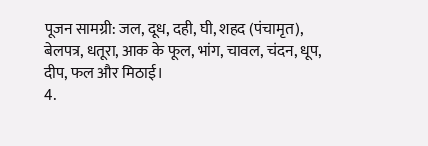पूजन सामग्री: जल, दूध, दही, घी, शहद (पंचामृत), बेलपत्र, धतूरा, आक के फूल, भांग, चावल, चंदन, धूप, दीप, फल और मिठाई।
4.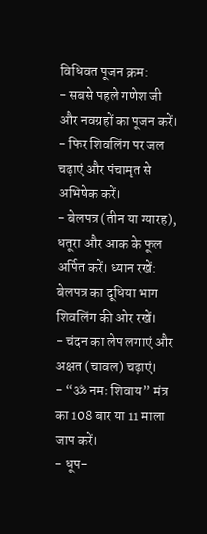विधिवत पूजन क्रम:
- सबसे पहले गणेश जी और नवग्रहों का पूजन करें।
- फिर शिवलिंग पर जल चढ़ाएं और पंचामृत से अभिषेक करें।
- बेलपत्र (तीन या ग्यारह), धतूरा और आक के फूल अर्पित करें। ध्यान रखें: बेलपत्र का दूधिया भाग शिवलिंग की ओर रखें।
- चंदन का लेप लगाएं और अक्षत (चावल) चढ़ाएं।
- “ॐ नमः शिवाय” मंत्र का 108 बार या 11 माला जाप करें।
- धूप-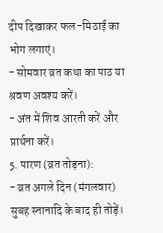दीप दिखाकर फल-मिठाई का भोग लगाएं।
- सोमवार व्रत कथा का पाठ या श्रवण अवश्य करें।
- अंत में शिव आरती करें और प्रार्थना करें।
5. पारण (व्रत तोड़ना):
- व्रत अगले दिन (मंगलवार) सुबह स्नानादि के बाद ही तोड़ें।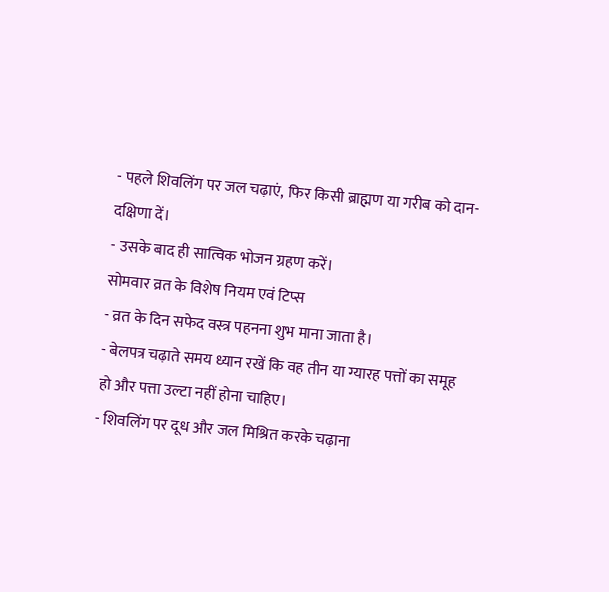- पहले शिवलिंग पर जल चढ़ाएं, फिर किसी ब्राह्मण या गरीब को दान-दक्षिणा दें।
- उसके बाद ही सात्विक भोजन ग्रहण करें।
सोमवार व्रत के विशेष नियम एवं टिप्स
- व्रत के दिन सफेद वस्त्र पहनना शुभ माना जाता है।
- बेलपत्र चढ़ाते समय ध्यान रखें कि वह तीन या ग्यारह पत्तों का समूह हो और पत्ता उल्टा नहीं होना चाहिए।
- शिवलिंग पर दूध और जल मिश्रित करके चढ़ाना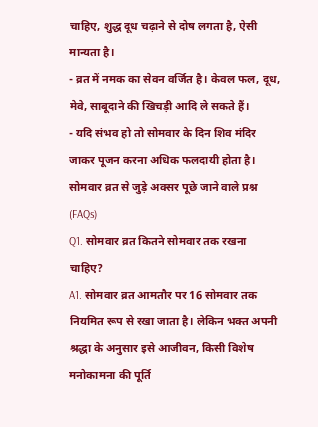चाहिए, शुद्ध दूध चढ़ाने से दोष लगता है, ऐसी मान्यता है।
- व्रत में नमक का सेवन वर्जित है। केवल फल, दूध, मेवे, साबूदाने की खिचड़ी आदि ले सकते हैं।
- यदि संभव हो तो सोमवार के दिन शिव मंदिर जाकर पूजन करना अधिक फलदायी होता है।
सोमवार व्रत से जुड़े अक्सर पूछे जाने वाले प्रश्न (FAQs)
Q1. सोमवार व्रत कितने सोमवार तक रखना चाहिए?
A1. सोमवार व्रत आमतौर पर 16 सोमवार तक नियमित रूप से रखा जाता है। लेकिन भक्त अपनी श्रद्धा के अनुसार इसे आजीवन, किसी विशेष मनोकामना की पूर्ति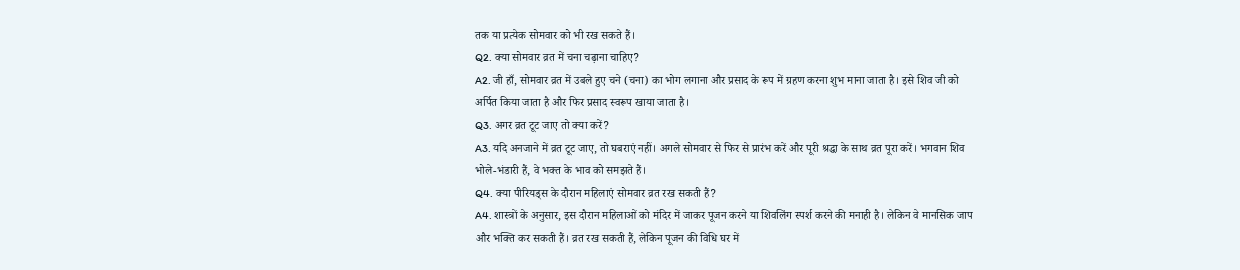तक या प्रत्येक सोमवार को भी रख सकते हैं।
Q2. क्या सोमवार व्रत में चना चढ़ाना चाहिए?
A2. जी हाँ, सोमवार व्रत में उबले हुए चने (चना) का भोग लगाना और प्रसाद के रूप में ग्रहण करना शुभ माना जाता है। इसे शिव जी को अर्पित किया जाता है और फिर प्रसाद स्वरूप खाया जाता है।
Q3. अगर व्रत टूट जाए तो क्या करें?
A3. यदि अनजाने में व्रत टूट जाए, तो घबराएं नहीं। अगले सोमवार से फिर से प्रारंभ करें और पूरी श्रद्धा के साथ व्रत पूरा करें। भगवान शिव भोले-भंडारी हैं, वे भक्त के भाव को समझते हैं।
Q4. क्या पीरियड्स के दौरान महिलाएं सोमवार व्रत रख सकती हैं?
A4. शास्त्रों के अनुसार, इस दौरान महिलाओं को मंदिर में जाकर पूजन करने या शिवलिंग स्पर्श करने की मनाही है। लेकिन वे मानसिक जाप और भक्ति कर सकती हैं। व्रत रख सकती हैं, लेकिन पूजन की विधि घर में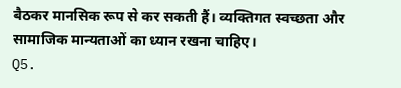बैठकर मानसिक रूप से कर सकती हैं। व्यक्तिगत स्वच्छता और सामाजिक मान्यताओं का ध्यान रखना चाहिए।
Q5.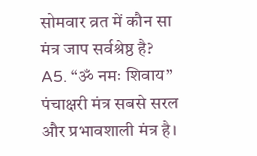सोमवार व्रत में कौन सा मंत्र जाप सर्वश्रेष्ठ है?
A5. “ॐ नमः शिवाय” पंचाक्षरी मंत्र सबसे सरल और प्रभावशाली मंत्र है।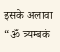इसके अलावा “ॐ त्र्यम्बकं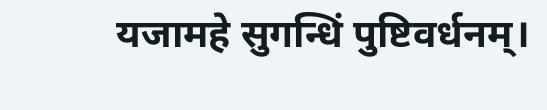यजामहे सुगन्धिं पुष्टिवर्धनम्।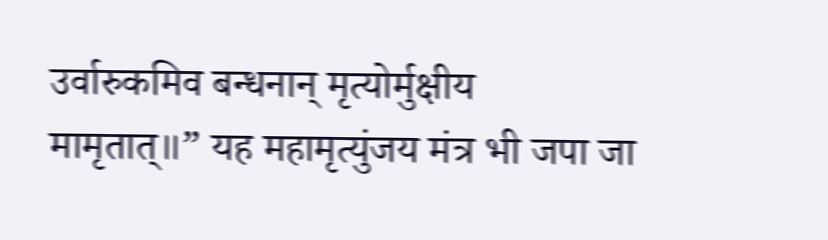उर्वारुकमिव बन्धनान् मृत्योर्मुक्षीय मामृतात्॥” यह महामृत्युंजय मंत्र भी जपा जा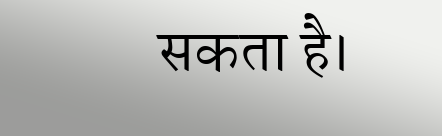सकता है।